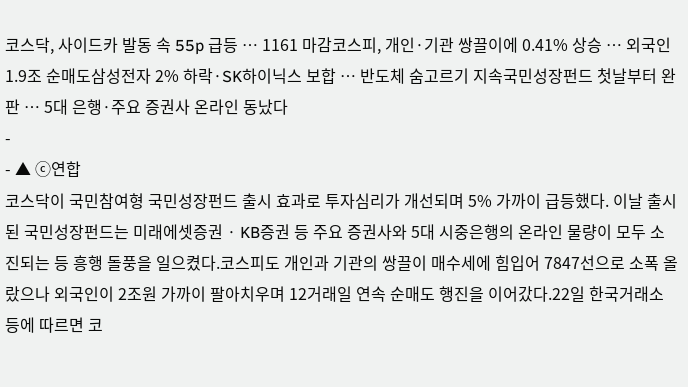코스닥, 사이드카 발동 속 55p 급등 … 1161 마감코스피, 개인·기관 쌍끌이에 0.41% 상승 … 외국인 1.9조 순매도삼성전자 2% 하락·SK하이닉스 보합 … 반도체 숨고르기 지속국민성장펀드 첫날부터 완판 … 5대 은행·주요 증권사 온라인 동났다
-
- ▲ ⓒ연합
코스닥이 국민참여형 국민성장펀드 출시 효과로 투자심리가 개선되며 5% 가까이 급등했다. 이날 출시된 국민성장펀드는 미래에셋증권 · KB증권 등 주요 증권사와 5대 시중은행의 온라인 물량이 모두 소진되는 등 흥행 돌풍을 일으켰다.코스피도 개인과 기관의 쌍끌이 매수세에 힘입어 7847선으로 소폭 올랐으나 외국인이 2조원 가까이 팔아치우며 12거래일 연속 순매도 행진을 이어갔다.22일 한국거래소 등에 따르면 코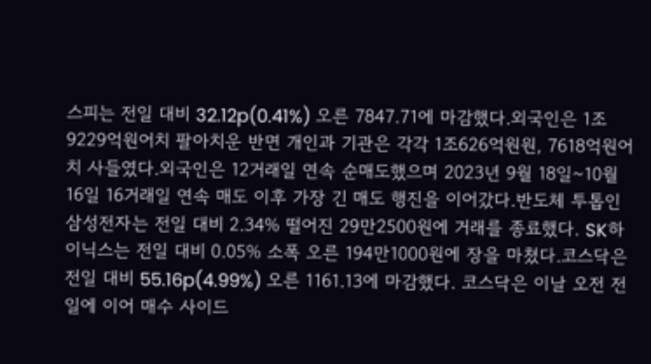스피는 전일 대비 32.12p(0.41%) 오른 7847.71에 마감했다.외국인은 1조9229억원어치 팔아치운 반면 개인과 기관은 각각 1조626억원원, 7618억원어치 사들였다.외국인은 12거래일 연속 순매도했으며 2023년 9월 18일~10월 16일 16거래일 연속 매도 이후 가장 긴 매도 행진을 이어갔다.반도체 투톱인 삼성전자는 전일 대비 2.34% 떨어진 29만2500원에 거래를 종료했다. SK하이닉스는 전일 대비 0.05% 소폭 오른 194만1000원에 장을 마쳤다.코스닥은 전일 대비 55.16p(4.99%) 오른 1161.13에 마감했다. 코스닥은 이날 오전 전일에 이어 매수 사이드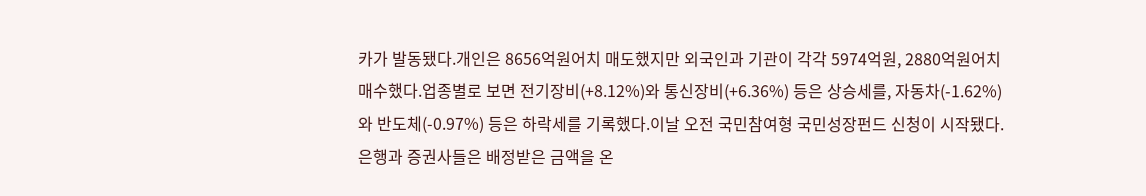카가 발동됐다.개인은 8656억원어치 매도했지만 외국인과 기관이 각각 5974억원, 2880억원어치 매수했다.업종별로 보면 전기장비(+8.12%)와 통신장비(+6.36%) 등은 상승세를, 자동차(-1.62%)와 반도체(-0.97%) 등은 하락세를 기록했다.이날 오전 국민참여형 국민성장펀드 신청이 시작됐다. 은행과 증권사들은 배정받은 금액을 온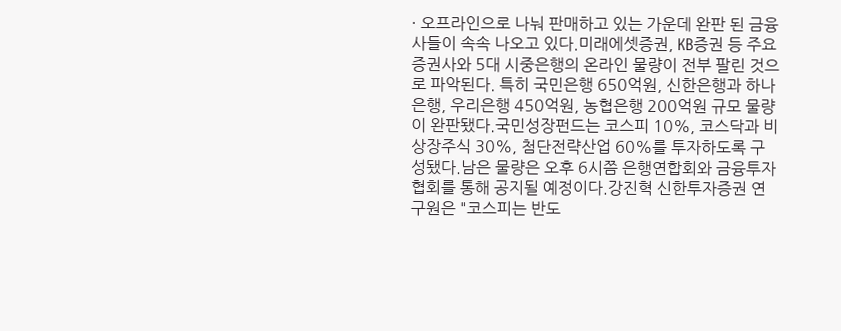· 오프라인으로 나눠 판매하고 있는 가운데 완판 된 금융사들이 속속 나오고 있다.미래에셋증권, KB증권 등 주요 증권사와 5대 시중은행의 온라인 물량이 전부 팔린 것으로 파악된다. 특히 국민은행 650억원, 신한은행과 하나은행, 우리은행 450억원, 농협은행 200억원 규모 물량이 완판됐다.국민성장펀드는 코스피 10%, 코스닥과 비상장주식 30%, 첨단전략산업 60%를 투자하도록 구성됐다.남은 물량은 오후 6시쯤 은행연합회와 금융투자협회를 통해 공지될 예정이다.강진혁 신한투자증권 연구원은 "코스피는 반도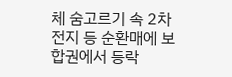체 숨고르기 속 2차전지 등 순환매에 보합권에서 등락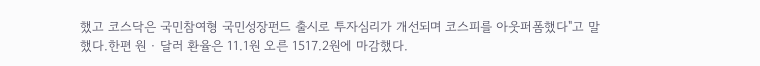했고 코스닥은 국민참여형 국민성장펀드 출시로 투자심리가 개선되며 코스피를 아웃퍼폼했다"고 말했다.한편 원 · 달러 환율은 11.1원 오른 1517.2원에 마감했다.